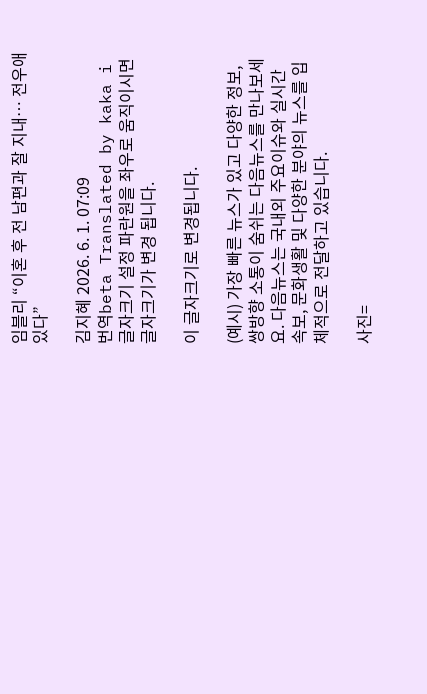임블리 “이혼 후 전 남편과 잘 지내… 전우애 있다”

김지혜 2026. 6. 1. 07:09
번역beta Translated by kaka i
글자크기 설정 파란원을 좌우로 움직이시면 글자크기가 변경 됩니다.

이 글자크기로 변경됩니다.

(예시) 가장 빠른 뉴스가 있고 다양한 정보, 쌍방향 소통이 숨쉬는 다음뉴스를 만나보세요. 다음뉴스는 국내외 주요이슈와 실시간 속보, 문화생활 및 다양한 분야의 뉴스를 입체적으로 전달하고 있습니다.

사진=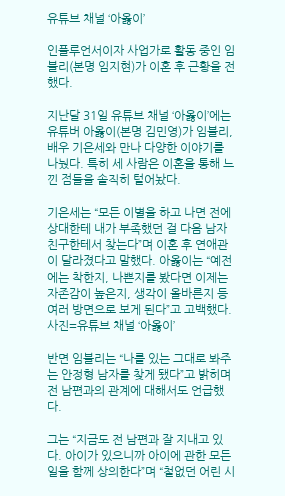유튜브 채널 ‘아옳이’

인플루언서이자 사업가로 활동 중인 임블리(본명 임지현)가 이혼 후 근황을 전했다.

지난달 31일 유튜브 채널 ‘아옳이’에는 유튜버 아옳이(본명 김민영)가 임블리, 배우 기은세와 만나 다양한 이야기를 나눴다. 특히 세 사람은 이혼을 통해 느낀 점들을 솔직히 털어놨다.

기은세는 “모든 이별을 하고 나면 전에 상대한테 내가 부족했던 걸 다음 남자친구한테서 찾는다”며 이혼 후 연애관이 달라졌다고 말했다. 아옳이는 “예전에는 착한지, 나쁜지를 봤다면 이제는 자존감이 높은지, 생각이 올바른지 등 여러 방면으로 보게 된다”고 고백했다.
사진=유튜브 채널 ‘아옳이’

반면 임블리는 “나를 있는 그대로 봐주는 안정형 남자를 찾게 됐다”고 밝히며 전 남편과의 관계에 대해서도 언급했다.

그는 “지금도 전 남편과 잘 지내고 있다. 아이가 있으니까 아이에 관한 모든 일을 함께 상의한다”며 “철없던 어린 시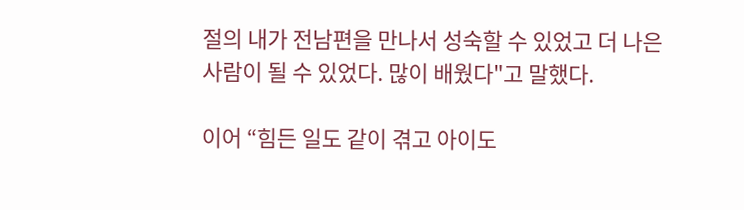절의 내가 전남편을 만나서 성숙할 수 있었고 더 나은 사람이 될 수 있었다. 많이 배웠다"고 말했다.

이어 “힘든 일도 같이 겪고 아이도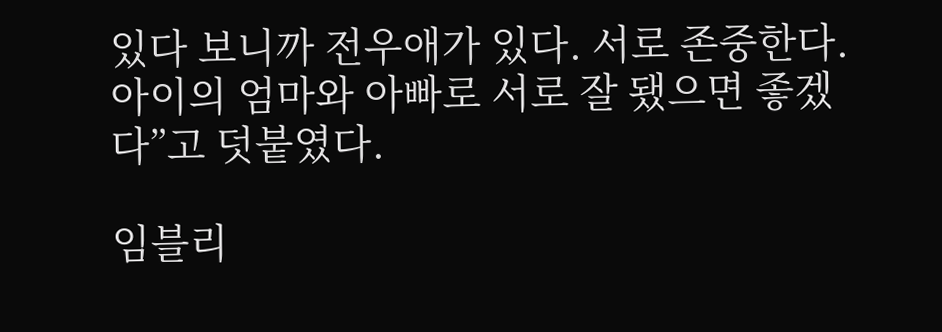있다 보니까 전우애가 있다. 서로 존중한다. 아이의 엄마와 아빠로 서로 잘 됐으면 좋겠다”고 덧붙였다.

임블리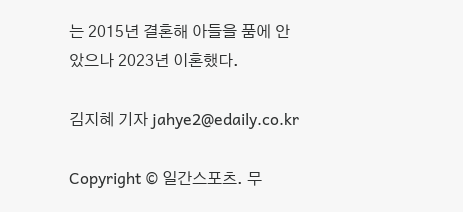는 2015년 결혼해 아들을 품에 안았으나 2023년 이혼했다.

김지혜 기자 jahye2@edaily.co.kr

Copyright © 일간스포츠. 무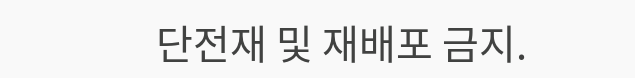단전재 및 재배포 금지.